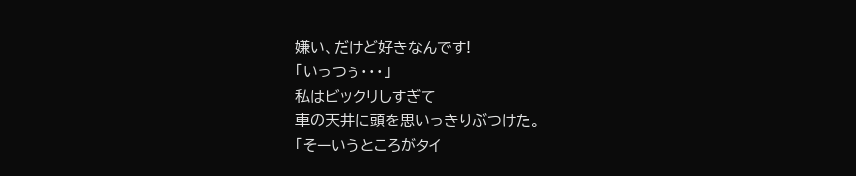嫌い、だけど好きなんです!
「いっつぅ・・・」
私はビックリしすぎて
車の天井に頭を思いっきりぶつけた。
「そーいうところがタイ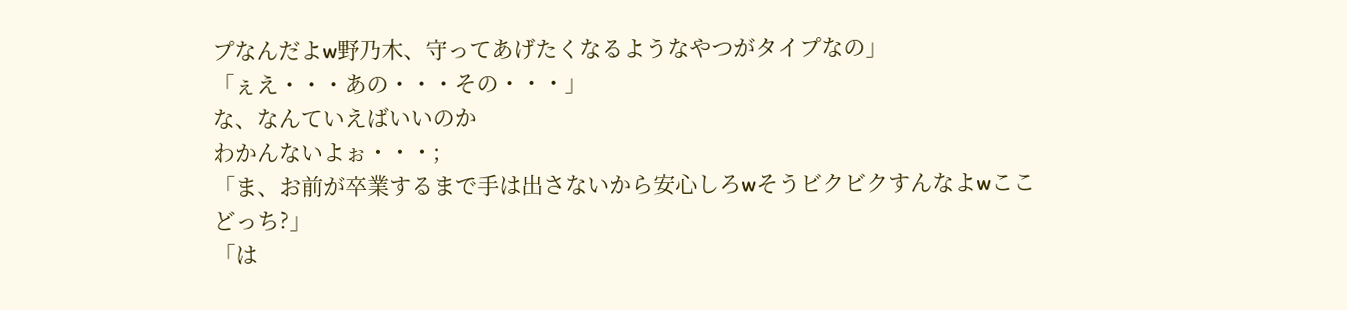プなんだよw野乃木、守ってあげたくなるようなやつがタイプなの」
「ぇえ・・・あの・・・その・・・」
な、なんていえばいいのか
わかんないよぉ・・・;
「ま、お前が卒業するまで手は出さないから安心しろwそうビクビクすんなよwここどっち?」
「は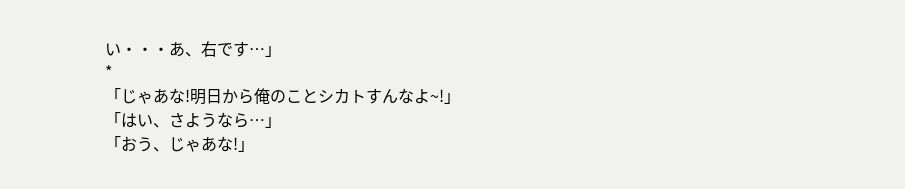い・・・あ、右です…」
*
「じゃあな!明日から俺のことシカトすんなよ~!」
「はい、さようなら…」
「おう、じゃあな!」